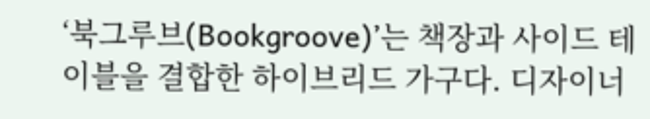‘북그루브(Bookgroove)’는 책장과 사이드 테이블을 결합한 하이브리드 가구다. 디자이너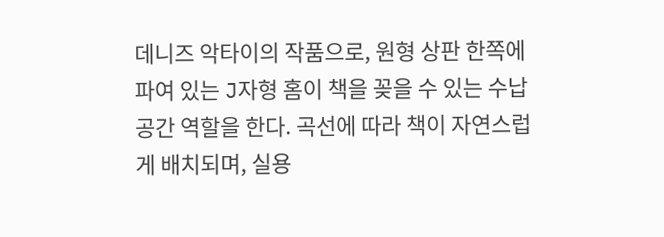데니즈 악타이의 작품으로, 원형 상판 한쪽에 파여 있는 J자형 홈이 책을 꽂을 수 있는 수납 공간 역할을 한다. 곡선에 따라 책이 자연스럽게 배치되며, 실용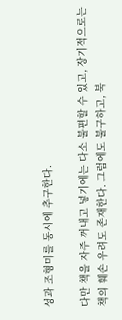성과 조형미를 동시에 추구한다.

다만 책을 자주 꺼내고 넣기에는 다소 불편할 수 있고, 장기적으로는 책의 훼손 우려도 존재한다. 그럼에도 불구하고, 북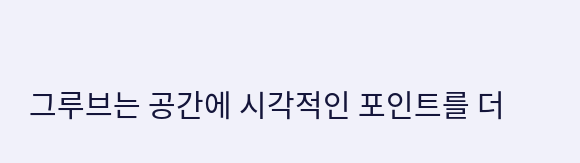그루브는 공간에 시각적인 포인트를 더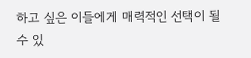하고 싶은 이들에게 매력적인 선택이 될 수 있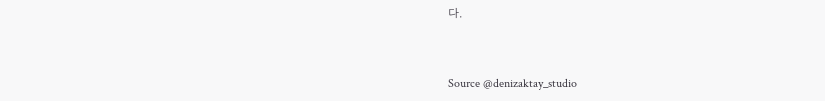다.


Source @denizaktay_studio